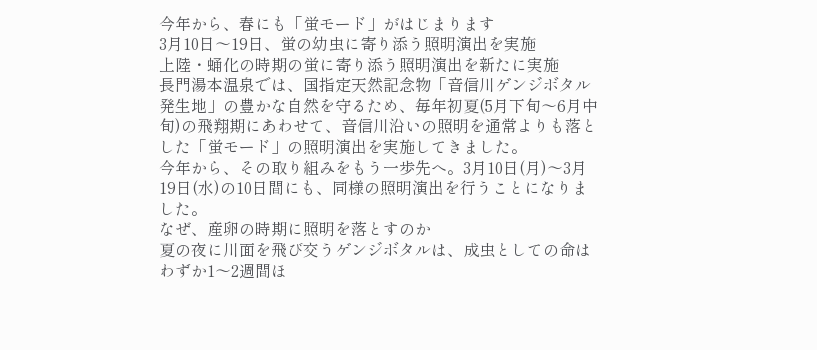今年から、春にも「蛍モード」がはじまります
3月10日〜19日、蛍の幼虫に寄り添う照明演出を実施
上陸・蛹化の時期の蛍に寄り添う照明演出を新たに実施
長門湯本温泉では、国指定天然記念物「音信川ゲンジボタル発生地」の豊かな自然を守るため、毎年初夏(5月下旬〜6月中旬)の飛翔期にあわせて、音信川沿いの照明を通常よりも落とした「蛍モード」の照明演出を実施してきました。
今年から、その取り組みをもう一歩先へ。3月10日(月)〜3月19日(水)の10日間にも、同様の照明演出を行うことになりました。
なぜ、産卵の時期に照明を落とすのか
夏の夜に川面を飛び交うゲンジボタルは、成虫としての命はわずか1〜2週間ほ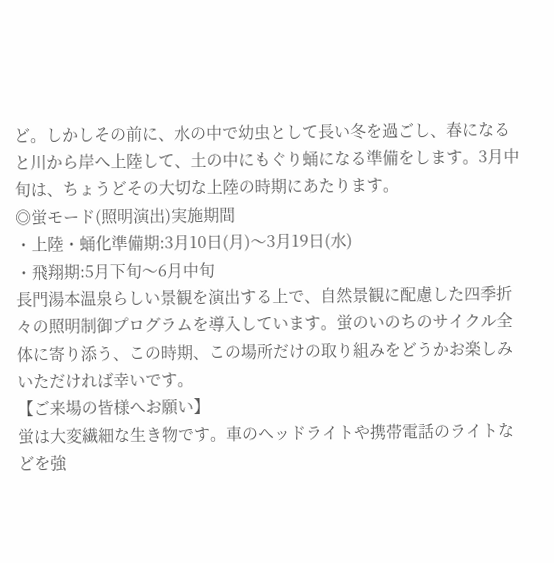ど。しかしその前に、水の中で幼虫として長い冬を過ごし、春になると川から岸へ上陸して、土の中にもぐり蛹になる準備をします。3月中旬は、ちょうどその大切な上陸の時期にあたります。
◎蛍モード(照明演出)実施期間
・上陸・蛹化準備期:3月10日(月)〜3月19日(水)
・飛翔期:5月下旬〜6月中旬
長門湯本温泉らしい景観を演出する上で、自然景観に配慮した四季折々の照明制御プログラムを導入しています。蛍のいのちのサイクル全体に寄り添う、この時期、この場所だけの取り組みをどうかお楽しみいただければ幸いです。
【ご来場の皆様へお願い】
蛍は大変繊細な生き物です。車のヘッドライトや携帯電話のライトなどを強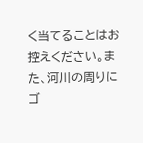く当てることはお控えください。また、河川の周りにゴ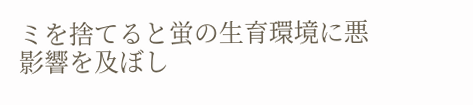ミを捨てると蛍の生育環境に悪影響を及ぼし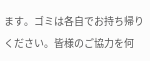ます。ゴミは各自でお持ち帰りください。皆様のご協力を何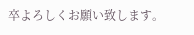卒よろしくお願い致します。